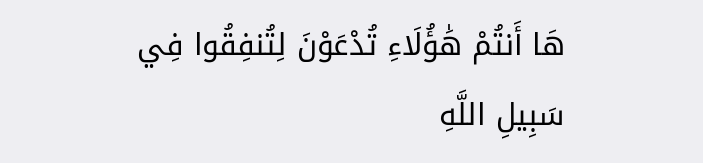هَا أَنتُمْ هَٰؤُلَاءِ تُدْعَوْنَ لِتُنفِقُوا فِي سَبِيلِ اللَّهِ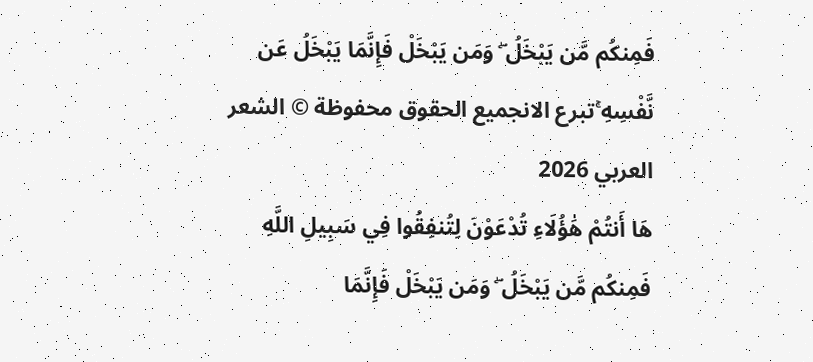فَمِنكُم مَّن يَبْخَلُ ۖ وَمَن يَبْخَلْ فَإِنَّمَا يَبْخَلُ عَن نَّفْسِهِ ۚتبرع الانجميع الحقوق محفوظة © الشعر العربي 2026
هَا أَنتُمْ هَٰؤُلَاءِ تُدْعَوْنَ لِتُنفِقُوا فِي سَبِيلِ اللَّهِ فَمِنكُم مَّن يَبْخَلُ ۖ وَمَن يَبْخَلْ فَإِنَّمَا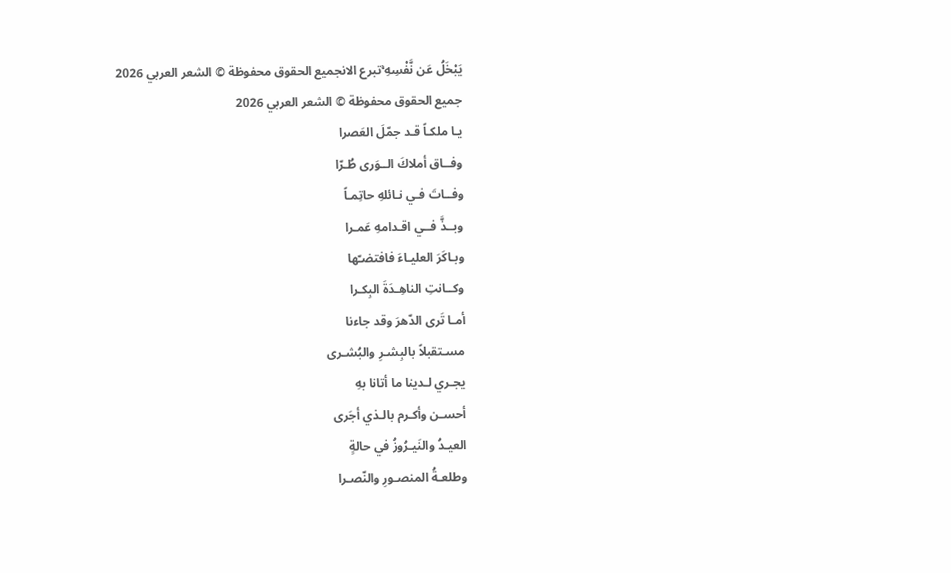يَبْخَلُ عَن نَّفْسِهِ ۚتبرع الانجميع الحقوق محفوظة © الشعر العربي 2026
جميع الحقوق محفوظة © الشعر العربي 2026
يـا ملكـاً قـد جمّلَ العَصرا
وفــاق أملاكَ الــوَرى طُـرّا
وفــاتَ فـي نـائلهِ حاتِمـاً
وبــذَّ فــي اقـدامهِ عَمـرا
وبـاكَرَ العليـاءَ فافتضـّها
وكــانتِ الناهِـدَةَ البِكـرا
أمـا تَرى الدّهرَ وقد جاءنا
مسـتقبلاً بالبِشـرِ والبُشـرى
يجـري لـدينا ما أتانا بهِ
أحسـن وأكـرم بالـذي أجَرى
العيـدُ والنَيـرُوزُ في حالةٍ
وطلعـةُ المنصـورِ والنّصـرا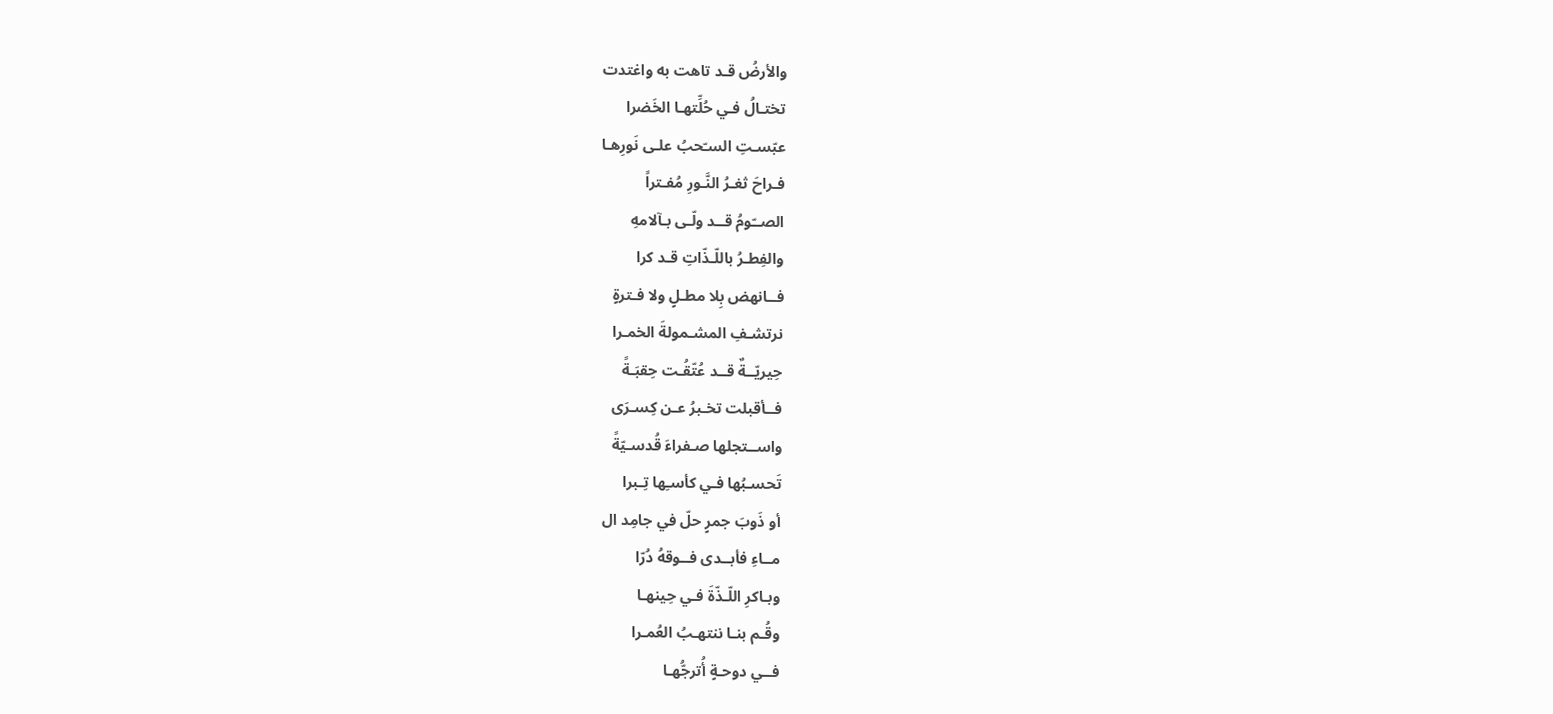والأرضُ قـد تاهت به واغتدت
تختـالُ فـي حُلِّتهـا الخَضرا
عبّسـتِ السـّحبُ علـى نَورِهـا
فـراحَ ثغـرُ النَّـورِ مُفـتراً
الصــّومُ قــد ولّـى بـآلامهِ
والفِطـرُ باللّـذّاتِ قـد كرا
فــانهض بِلا مطـلٍ ولا فـترةٍ
نرتشـفِ المشـمولةَ الخمـرا
حِيريّــةٌ قــد عُتّقُـت حِقبَـةً
فــأقبلت تخـبرُ عـن كِسـرَى
واســتجلها صـفراءَ قُدسـيّةً
تَحسـبُها فـي كأسـِها تِـبرا
أو ذَوبَ جمرٍ حلّ في جامِد ال
مــاءِ فأبــدى فــوقهُ دُرّا
وبـاكرِ اللّـذّةَ فـي حِينهـا
وقُـم بنـا ننتهـبُ العُمـرا
فــي دوحـةٍ أُترجُّهـا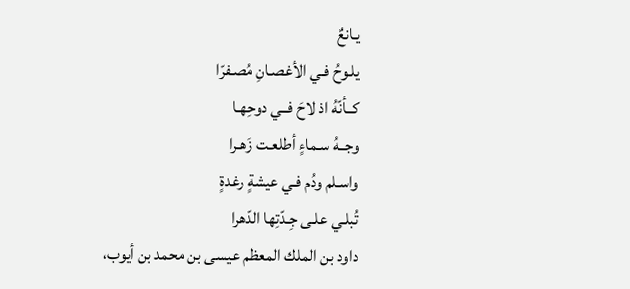يـانعٌ
يلـوحُ فـي الأغصـانِ مُصـفرّا
كــأنّهُ اذ لاحَ فــي دوحِهـا
وجــهُ سـماءٍ أطلعـت زَهـرا
واسـلم ودُم فـي عيشةٍ رغدةٍ
تُبلـي علـى جِـدّتِها الدّهرا
داود بن الملك المعظم عيسى بن محمد بن أيوب،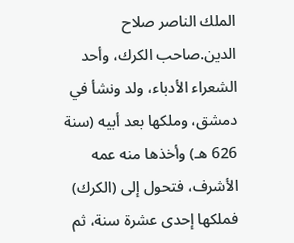الملك الناصر صلاح الدين.صاحب الكرك، وأحد الشعراء الأدباء، ولد ونشأ في دمشق، وملكها بعد أبيه (سنة 626 هـ) وأخذها منه عمه الأشرف، فتحول إلى (الكرك) فملكها إحدى عشرة سنة، ثم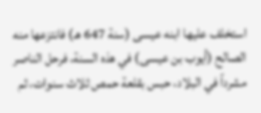استخلف عليها ابنه عيسى (سنة 647 هـ) فانتزعها منه الصالح (أيوب بن عيسى) في هذه السنة، فرحل الناصر مشرداً في البلاد، حبس بقلعة حمص ثلاث سنوات، ثم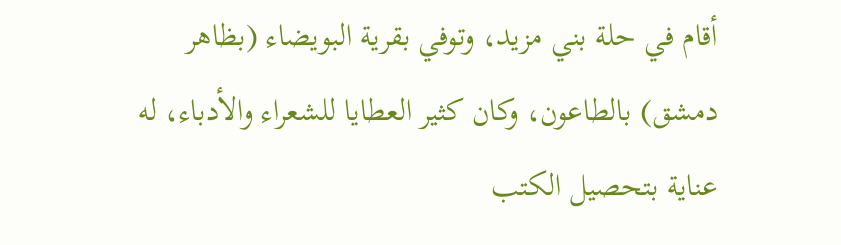أقام في حلة بني مزيد، وتوفي بقرية البويضاء (بظاهر دمشق) بالطاعون، وكان كثير العطايا للشعراء والأدباء، له عناية بتحصيل الكتب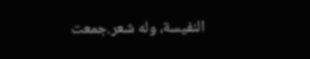النفيسة، وله شعر.جمعت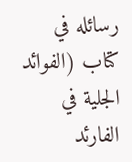رسائله في كتاب (الفوائد الجلية في الفارئد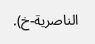الناصرية-خ).